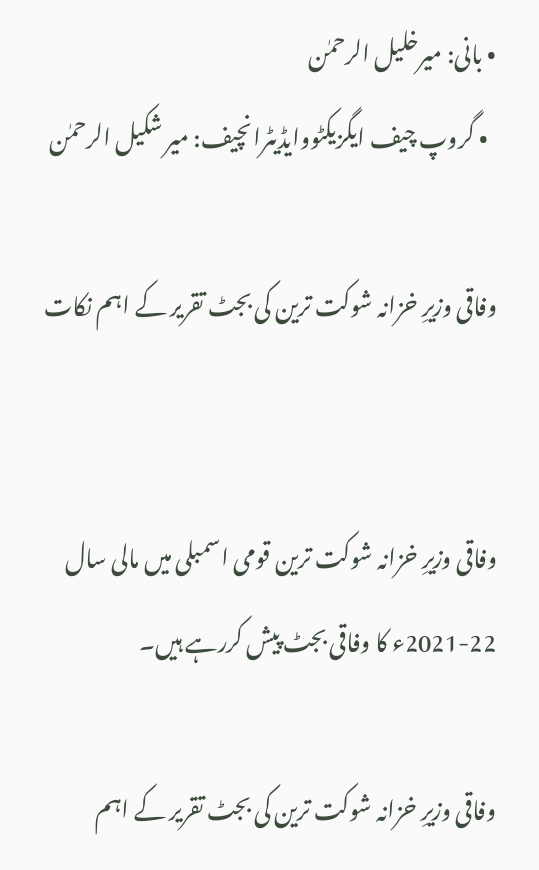• بانی: میرخلیل الرحمٰن
  • گروپ چیف ایگزیکٹووایڈیٹرانچیف: میر شکیل الرحمٰن

وفاقی وزیرِ خزانہ شوکت ترین کی بجٹ تقریر کے اہم نکات


وفاقی وزیرِ خزانہ شوکت ترین قومی اسمبلی میں مالی سال 22-2021ء کا وفاقی بجٹ پیش کررہے ہیں۔

وفاقی وزیرِ خزانہ شوکت ترین کی بجٹ تقریر کے اہم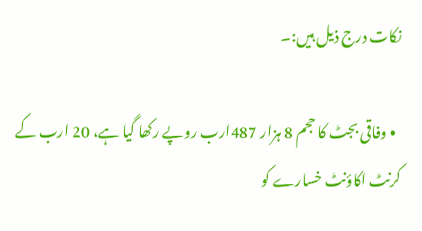نکات درج ذیل ہیں:۔

  • وفاقی بجٹ کا حجم 8 ہزار 487ارب روپے رکھا گیا ہے، 20 ارب کے کرنٹ اکاؤنٹ خسارے کو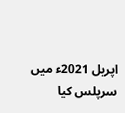اپریل 2021ء میں سرپلس کیا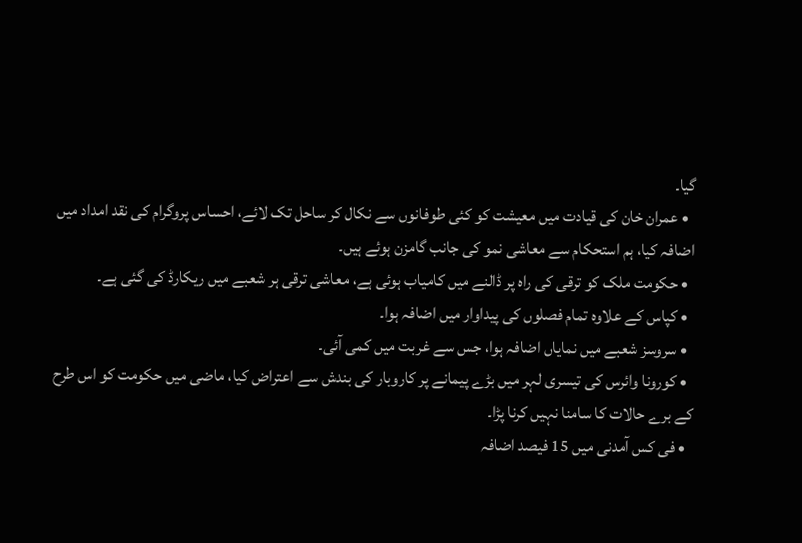گیا۔
  • عمران خان کی قیادت میں معیشت کو کئی طوفانوں سے نکال کر ساحل تک لائے، احساس پروگرام کی نقد امداد میں اضافہ کیا، ہم استحکام سے معاشی نمو کی جانب گامزن ہوئے ہیں۔
  • حکومت ملک کو ترقی کی راہ پر ڈالنے میں کامیاب ہوئی ہے، معاشی ترقی ہر شعبے میں ریکارڈ کی گئی ہے۔
  • کپاس کے علاوہ تمام فصلوں کی پیداوار میں اضافہ ہوا۔
  • سروسز شعبے میں نمایاں اضافہ ہوا، جس سے غربت میں کمی آئی۔
  • کورونا وائرس کی تیسری لہر میں بڑے پیمانے پر کاروبار کی بندش سے اعتراض کیا، ماضی میں حکومت کو اس طرح کے برے حالات کا سامنا نہیں کرنا پڑا۔
  • فی کس آمدنی میں 15 فیصد اضافہ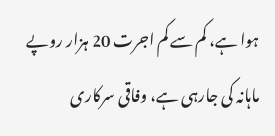ہوا ہے، کم سے کم اجرت 20 ہزار روپے ماہانہ کی جارہی ہے، وفاقی سرکاری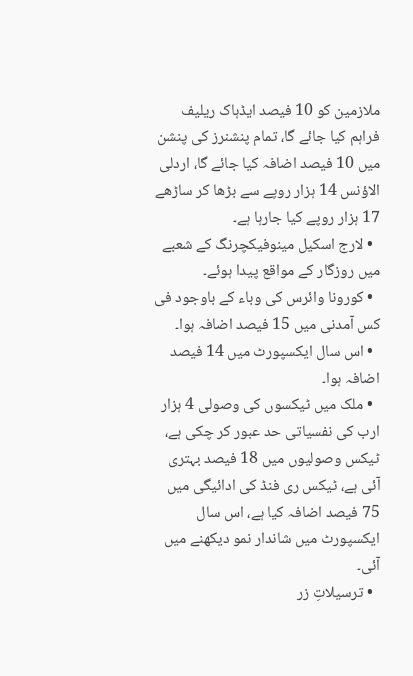ملازمین کو 10 فیصد ایڈہاک ریلیف فراہم کیا جائے گا، تمام پنشنرز کی پنشن میں 10 فیصد اضافہ کیا جائے گا، اردلی الاؤنس 14 ہزار روپے سے بڑھا کر ساڑھے 17 ہزار روپے کیا جارہا ہے۔
  • لارج اسکیل مینوفیکچرنگ کے شعبے میں روزگار کے مواقع پیدا ہوئے۔
  • کورونا وائرس کی وباء کے باوجود فی کس آمدنی میں 15 فیصد اضافہ ہوا۔
  • اس سال ایکسپورٹ میں 14 فیصد اضافہ ہوا۔
  • ملک میں ٹیکسوں کی وصولی 4 ہزار ارب کی نفسیاتی حد عبور کر چکی ہے، ٹیکس وصولیوں میں 18 فیصد بہتری آئی ہے، ٹیکس ری فنڈ کی ادائیگی میں 75 فیصد اضافہ کیا ہے، اس سال ایکسپورٹ میں شاندار نمو دیکھنے میں آئی۔
  • ترسیلاتِ زر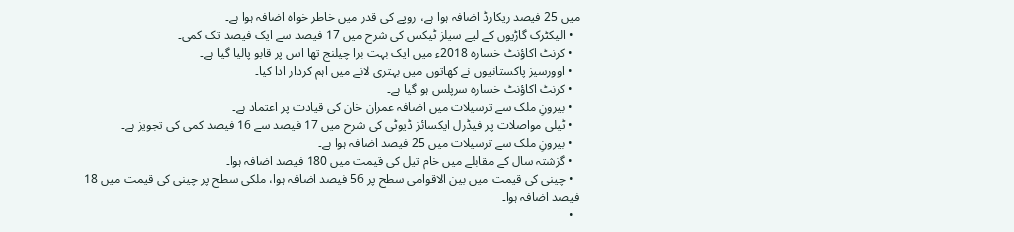میں 25 فیصد ریکارڈ اضافہ ہوا ہے، روپے کی قدر میں خاطر خواہ اضافہ ہوا ہے۔
  • الیکٹرک گاڑیوں کے لیے سیلز ٹیکس کی شرح میں 17 فیصد سے ایک فیصد تک کمی۔
  • کرنٹ اکاؤنٹ خسارہ 2018ء میں ایک بہت برا چیلنج تھا اس پر قابو پالیا گیا ہے۔
  • اوورسیز پاکستانیوں نے کھاتوں میں بہتری لانے میں اہم کردار ادا کیا۔
  • کرنٹ اکاؤنٹ خسارہ سرپلس ہو گیا ہے۔
  • بیرونِ ملک سے ترسیلات میں اضافہ عمران خان کی قیادت پر اعتماد ہے۔
  • ٹیلی مواصلات پر فیڈرل ایکسائز ڈیوٹی کی شرح میں 17 فیصد سے 16 فیصد کمی کی تجویز ہے۔
  • بیرونِ ملک سے ترسیلات میں 25 فیصد اضافہ ہوا ہے۔
  • گزشتہ سال کے مقابلے میں خام تیل کی قیمت میں 180 فیصد اضافہ ہوا۔
  • چینی کی قیمت میں بین الاقوامی سطح پر 56 فیصد اضافہ ہوا، ملکی سطح پر چینی کی قیمت میں 18 فیصد اضافہ ہوا۔
  •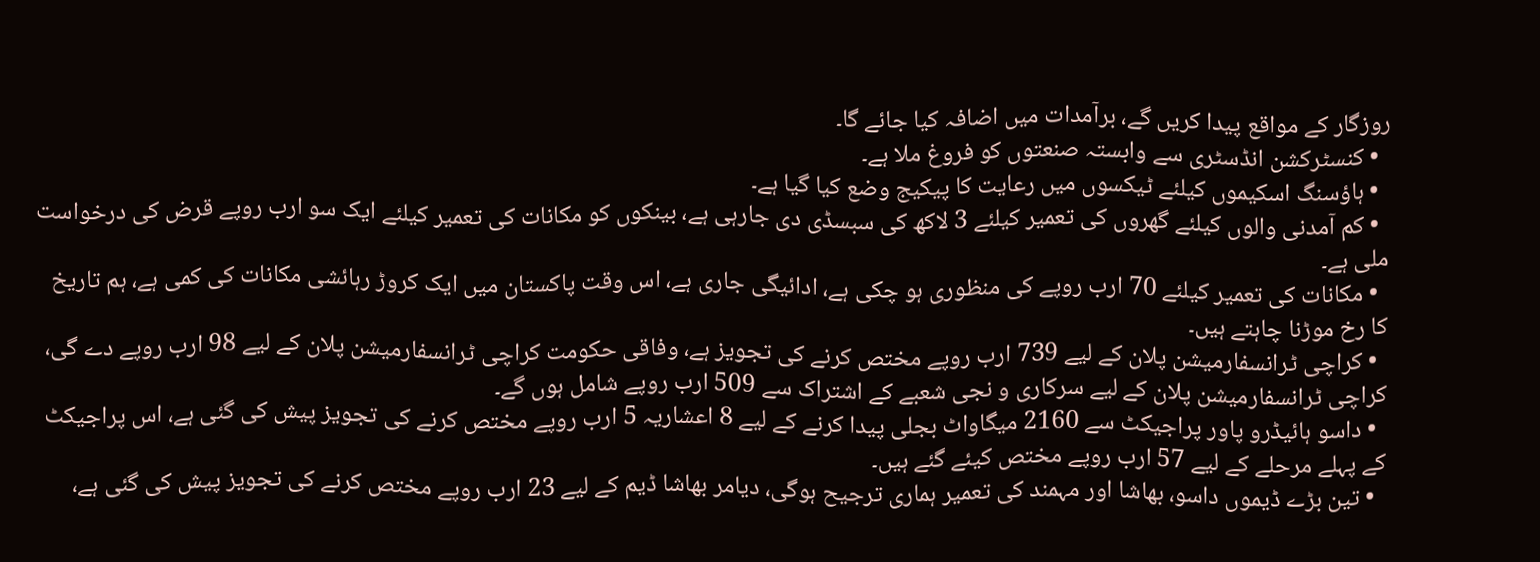روزگار کے مواقع پیدا کریں گے، برآمدات میں اضافہ کیا جائے گا۔
  • کنسٹرکشن انڈسٹری سے وابستہ صنعتوں کو فروغ ملا ہے۔
  • ہاؤسنگ اسکیموں کیلئے ٹیکسوں میں رعایت کا پیکیج وضع کیا گیا ہے۔
  • کم آمدنی والوں کیلئے گھروں کی تعمیر کیلئے 3 لاکھ کی سبسڈی دی جارہی ہے، بینکوں کو مکانات کی تعمیر کیلئے ایک سو ارب روپے قرض کی درخواست ملی ہے۔
  • مکانات کی تعمیر کیلئے 70 ارب روپے کی منظوری ہو چکی ہے، ادائیگی جاری ہے، اس وقت پاکستان میں ایک کروڑ رہائشی مکانات کی کمی ہے، ہم تاریخ کا رخ موڑنا چاہتے ہیں۔
  • کراچی ٹرانسفارمیشن پلان کے لیے 739 ارب روپے مختص کرنے کی تجویز ہے، وفاقی حکومت کراچی ٹرانسفارمیشن پلان کے لیے 98 ارب روپے دے گی، کراچی ٹرانسفارمیشن پلان کے لیے سرکاری و نجی شعبے کے اشتراک سے 509 ارب روپے شامل ہوں گے۔
  • داسو ہائیڈرو پاور پراجیکٹ سے 2160 میگاواٹ بجلی پیدا کرنے کے لیے 8 اعشاریہ 5 ارب روپے مختص کرنے کی تجویز پیش کی گئی ہے، اس پراجیکٹ کے پہلے مرحلے کے لیے 57 ارب روپے مختص کیئے گئے ہیں۔
  • تین بڑے ڈیموں داسو، بھاشا اور مہمند کی تعمیر ہماری ترجیح ہوگی، دیامر بھاشا ڈیم کے لیے 23 ارب روپے مختص کرنے کی تجویز پیش کی گئی ہے،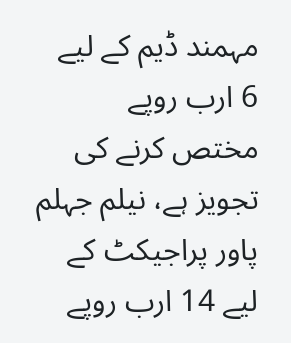مہمند ڈیم کے لیے 6 ارب روپے مختص کرنے کی تجویز ہے، نیلم جہلم پاور پراجیکٹ کے لیے 14 ارب روپے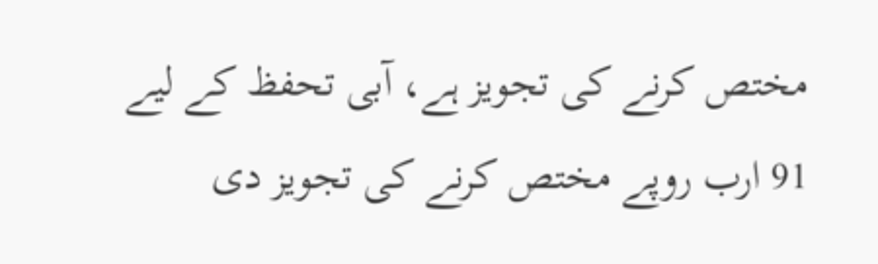مختص کرنے کی تجویز ہے، آبی تحفظ کے لیے 91 ارب روپے مختص کرنے کی تجویز دی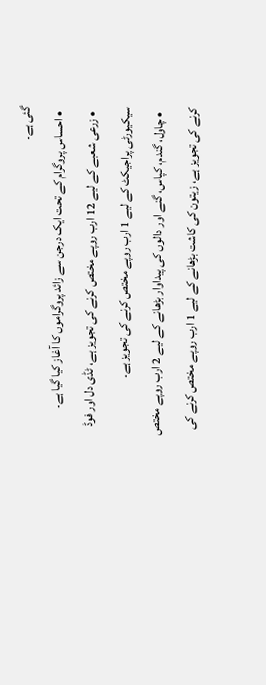گئی ہے۔
  • احساس پروگرام کے تحت ایک درجن سے زائد پروگراموں کا آغاز کیا گیا ہے۔
  • زرعی شعبے کے لیے 12 ارب روپے مختص کرنے کی تجویز ہے، ٹڈی دل اور فوڈ سیکیورٹی پراجیکٹ کے لیے 1 ارب روپے مختص کرنے کی تجویز ہے۔
  • چاول، گندم، کپاس، گنے اور دالوں کی پیداوار بڑھانے کے لیے 2 ارب روپے مختص کرنے کی تجویز ہے، زیتون کی کاشت بڑھانے کے لیے 1 ارب روپے مختص کرنے کی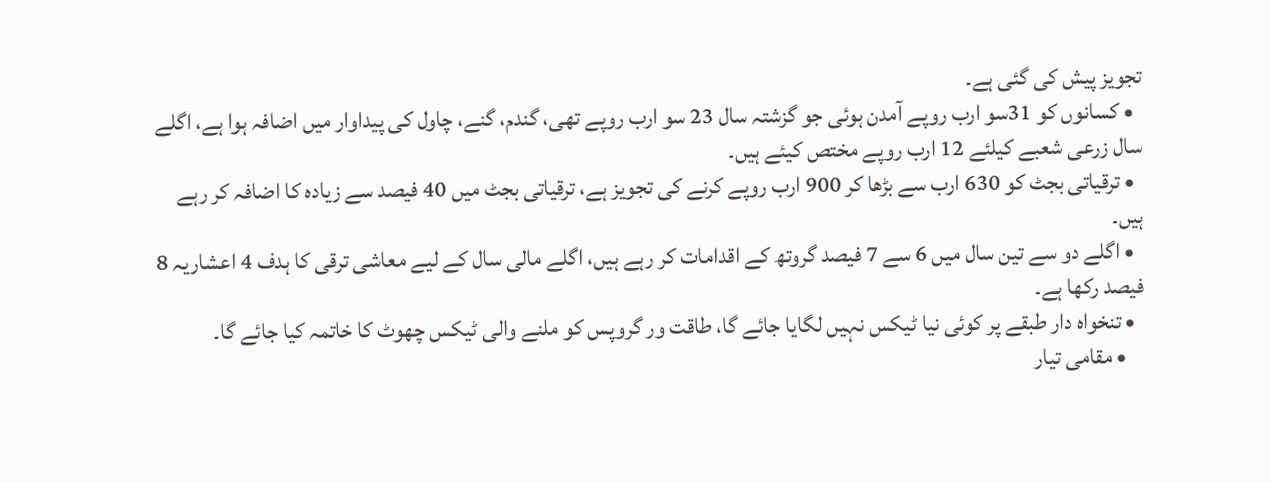تجویز پیش کی گئی ہے۔
  • کسانوں کو 31سو ارب روپے آمدن ہوئی جو گزشتہ سال 23 سو ارب روپے تھی، گندم، گنے، چاول کی پیداوار میں اضافہ ہوا ہے، اگلے سال زرعی شعبے کیلئے 12 ارب روپے مختص کیئے ہیں۔
  • ترقیاتی بجٹ کو 630 ارب سے بڑھا کر 900 ارب روپے کرنے کی تجویز ہے، ترقیاتی بجٹ میں 40 فیصد سے زیادہ کا اضافہ کر رہے ہیں۔
  • اگلے دو سے تین سال میں 6 سے 7 فیصد گروتھ کے اقدامات کر رہے ہیں، اگلے مالی سال کے لیے معاشی ترقی کا ہدف 4 اعشاریہ 8 فیصد رکھا ہے۔
  • تنخواہ دار طبقے پر کوئی نیا ٹیکس نہیں لگایا جائے گا، طاقت ور گروپس کو ملنے والی ٹیکس چھوٹ کا خاتمہ کیا جائے گا۔
    • مقامی تیار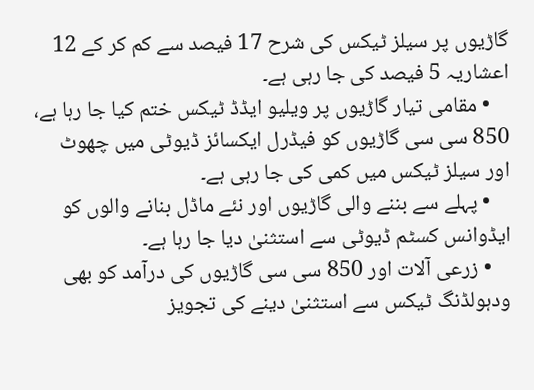گاڑیوں پر سیلز ٹیکس کی شرح 17 فیصد سے کم کر کے 12 اعشاریہ 5 فیصد کی جا رہی ہے۔
    • مقامی تیار گاڑیوں پر ویلیو ایڈڈ ٹیکس ختم کیا جا رہا ہے، 850 سی سی گاڑیوں کو فیڈرل ایکسائز ڈیوٹی میں چھوٹ اور سیلز ٹیکس میں کمی کی جا رہی ہے۔
    • پہلے سے بننے والی گاڑیوں اور نئے ماڈل بنانے والوں کو ایڈوانس کسٹم ڈیوٹی سے استثنیٰ دیا جا رہا ہے۔
    • زرعی آلات اور 850 سی سی گاڑیوں کی درآمد کو بھی ودہولڈنگ ٹیکس سے استثنیٰ دینے کی تجویز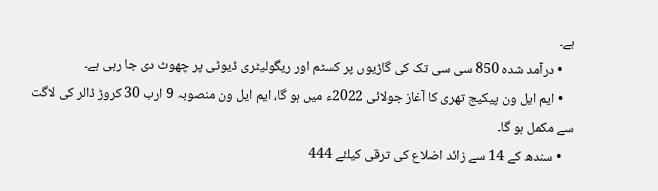ہے۔
    • درآمد شدہ 850 سی سی تک کی گاڑیوں پر کسٹم اور ریگولیٹری ڈیوٹی پر چھوٹ دی جا رہی ہے۔
    • ایم ایل ون پیکیج تھری کا آغاز جولائی 2022ء میں ہو گا، ایم ایل ون منصوبہ 9 ارب 30 کروڑ ڈالر کی لاگت سے مکمل ہو گا۔
    • سندھ کے 14 سے زائد اضلاع کی ترقی کیلئے 444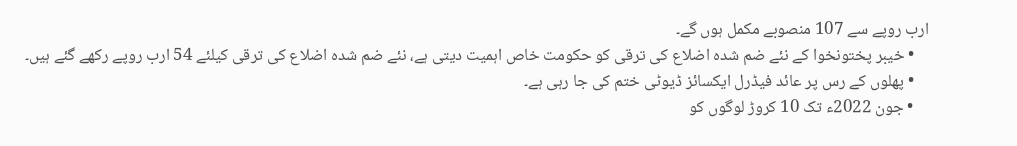ارب روپے سے 107 منصوبے مکمل ہوں گے۔
    • خیبر پختونخوا کے نئے ضم شدہ اضلاع کی ترقی کو حکومت خاص اہمیت دیتی ہے، نئے ضم شدہ اضلاع کی ترقی کیلئے 54 ارب روپے رکھے گئے ہیں۔
    • پھلوں کے رس پر عائد فیڈرل ایکسائز ڈیوٹی ختم کی جا رہی ہے۔
    • جون 2022ء تک 10 کروڑ لوگوں کو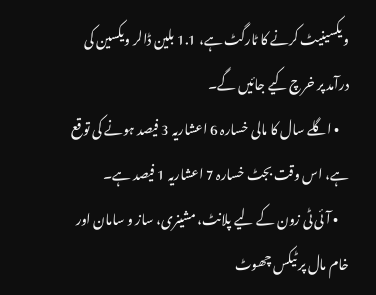ویکسینیٹ کرنے کا ٹارگٹ ہے، 1.1 بلین ڈالر ویکسین کی درآمد پر خرچ کیے جائیں گے۔
    • اگلے سال کا مالی خسارہ 6 اعشاریہ 3 فیصد ہونے کی توقع ہے، اس وقت بجٹ خسارہ 7 اعشاریہ 1 فیصد ہے۔
    • آئی ٹی زون کے لیے پلانٹ، مشینری، ساز و سامان اور خام مال پر ٹیکس چھوٹ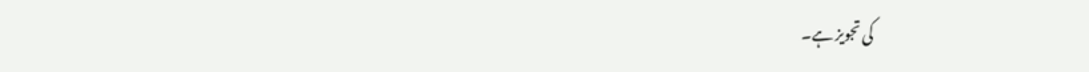کی تجویز ہے۔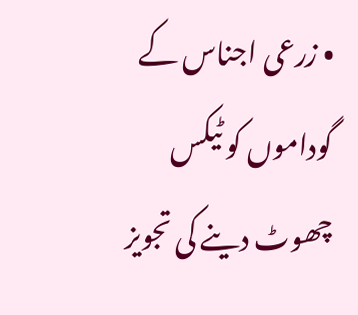• زرعی اجناس کے گوداموں کو ٹیکس چھوٹ دینے کی تجویز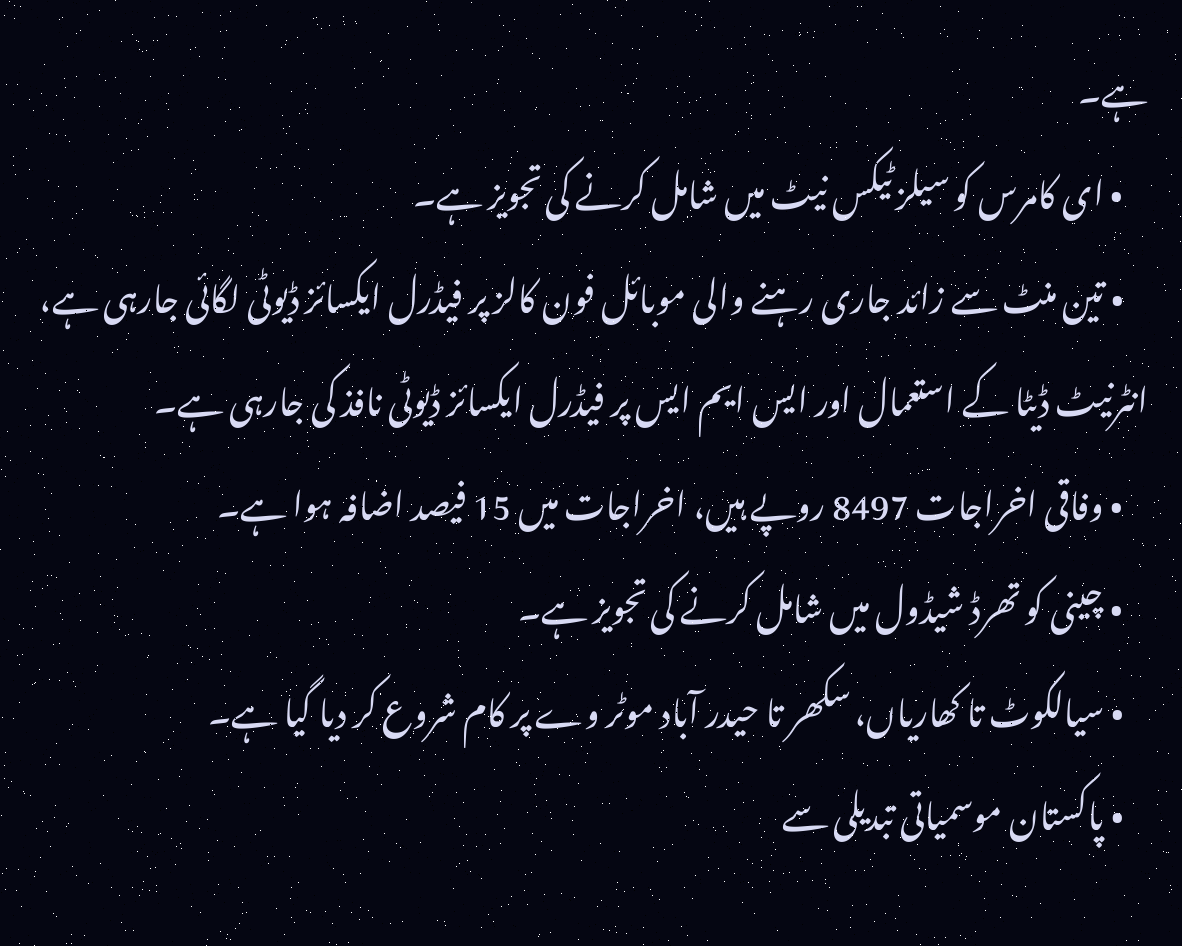ہے۔
    • ای کامرس کو سیلز ٹیکس نیٹ میں شامل کرنے کی تجویز ہے۔
    • تین منٹ سے زائد جاری رہنے والی موبائل فون کالز پر فیڈرل ایکسائز ڈیوٹی لگائی جارہی ہے، انٹرنیٹ ڈیٹا کے استعمال اور ایس ایم ایس پر فیڈرل ایکسائز ڈیوٹی نافذ کی جارہی ہے۔
    • وفاقی اخراجات 8497 روپے ہیں، اخراجات میں 15 فیصد اضافہ ہوا ہے۔
    • چینی کو تھرڈ شیڈول میں شامل کرنے کی تجویز ہے۔
    • سیالکوٹ تا کھاریاں، سکھر تا حیدر آباد موٹر وے پر کام شروع کر دیا گیا ہے۔
    • پاکستان موسمیاتی تبدیلی سے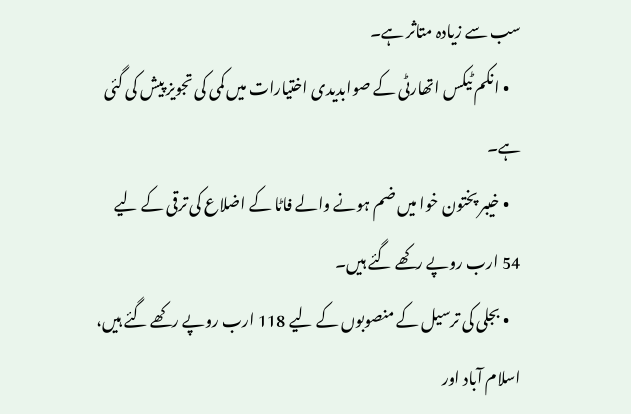سب سے زیادہ متاثر ہے۔
    • انکم ٹیکس اتھارٹی کے صوابدیدی اختیارات میں کمی کی تجویز پیش کی گئی ہے۔
    • خیبر پختون خوا میں ضم ہونے والے فاٹا کے اضلاع کی ترقی کے لیے 54 ارب روپے رکھے گئے ہیں۔
    • بجلی کی ترسیل کے منصوبوں کے لیے 118 ارب روپے رکھے گئے ہیں، اسلام آباد اور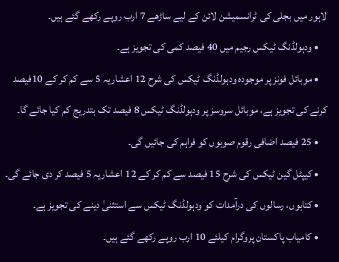لاہور میں بجلی کی ٹرانسمیشن لائن کے لیے ساڑھے 7 ارب روپے رکھے گئے ہیں۔
    • ودہولڈنگ ٹیکس رجیم میں 40 فیصد کمی کی تجویز ہے۔
    • موبائل فونز پر موجودہ ودہولڈنگ ٹیکس کی شرح 12 اعشاریہ 5 سے کم کر کے 10فیصد کرنے کی تجویز ہے، موبائل سروسز پر ودہولڈنگ ٹیکس 8 فیصد تک بتدریج کم کیا جائے گا۔
    • 25 فیصد اضافی رقوم صوبوں کو فراہم کی جائیں گی۔
    • کیپٹل گین ٹیکس کی شرح 15 فیصد سے کم کر کے 12 اعشاریہ 5 فیصد کر دی جائے گی۔
    • کتابوں، رسالوں کی درآمدات کو ودہولڈنگ ٹیکس سے استثنیٰ دینے کی تجویز ہے۔
    • کامیاب پاکستان پروگرام کیلئے 10 ارب روپے رکھے گئے ہیں۔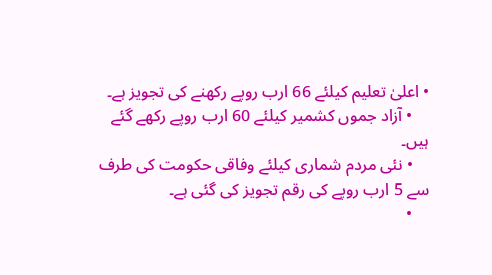• اعلیٰ تعلیم کیلئے 66 ارب روپے رکھنے کی تجویز ہے۔
    • آزاد جموں کشمیر کیلئے 60 ارب روپے رکھے گئے ہیں۔
    • نئی مردم شماری کیلئے وفاقی حکومت کی طرف سے 5 ارب روپے کی رقم تجویز کی گئی ہے۔
    •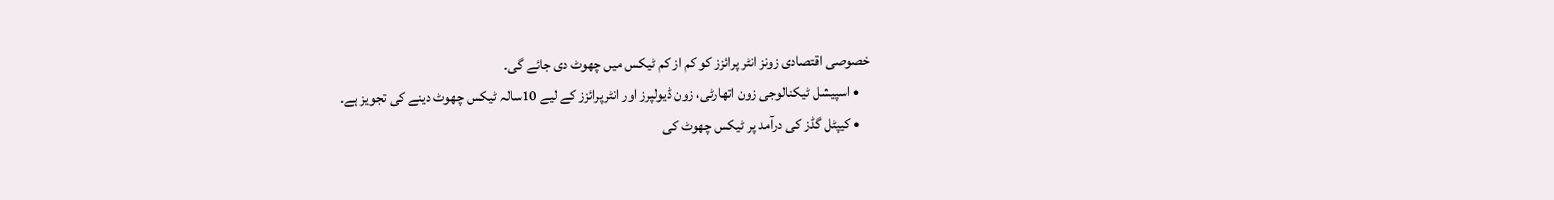خصوصی اقتصادی زونز انٹر پرائزز کو کم از کم ٹیکس میں چھوٹ دی جائے گی۔
    • اسپیشل ٹیکنالوجی زون اتھارٹی، زون ڈیولپرز اور انٹرپرائزز کے لیے 10سالہ ٹیکس چھوٹ دینے کی تجویز ہے۔
    • کیپٹل گڈز کی درآمد پر ٹیکس چھوٹ کی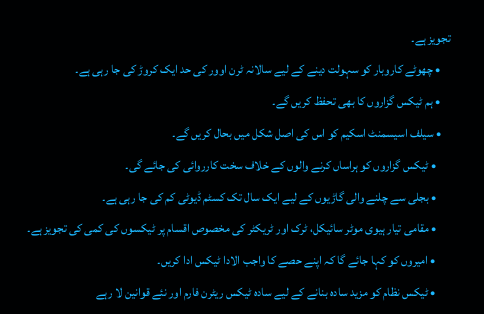تجویز ہے۔
    • چھوٹے کاروبار کو سہولت دینے کے لیے سالانہ ٹرن اوور کی حد ایک کروڑ کی جا رہی ہے۔
    • ہم ٹیکس گزاروں کا بھی تحفظ کریں گے۔
    • سیلف اسیسمنٹ اسکیم کو اس کی اصل شکل میں بحال کریں گے۔
      • ٹیکس گزاروں کو ہراساں کرنے والوں کے خلاف سخت کارروائی کی جائے گی۔
      • بجلی سے چلنے والی گاڑیوں کے لیے ایک سال تک کسٹم ڈیوٹی کم کی جا رہی ہے۔
      • مقامی تیار ہیوی موٹر سائیکل، ٹرک اور ٹریکٹر کی مخصوص اقسام پر ٹیکسوں کی کمی کی تجویز ہے۔
      • امیروں کو کہا جائے گا کہ اپنے حصے کا واجب الادا ٹیکس ادا کریں۔
      • ٹیکس نظام کو مزید سادہ بنانے کے لیے سادہ ٹیکس ریٹرن فارم اور نئے قوانین لا رہے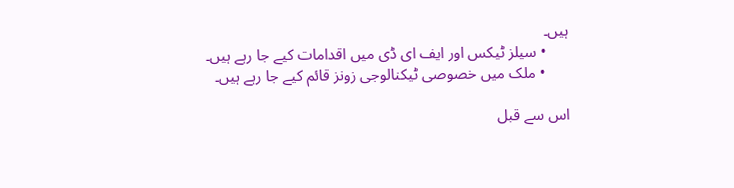ہیں۔
      • سیلز ٹیکس اور ایف ای ڈی میں اقدامات کیے جا رہے ہیں۔
      • ملک میں خصوصی ٹیکنالوجی زونز قائم کیے جا رہے ہیں۔

اس سے قبل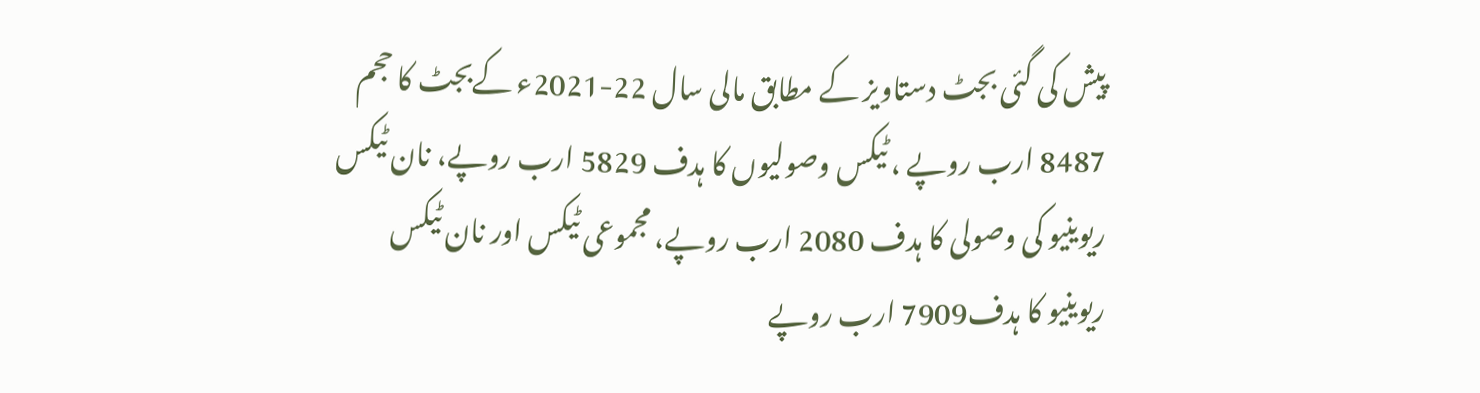پیش کی گئی بجٹ دستاویز کے مطابق مالی سال 22-2021ء کےبجٹ کا حجم 8487 ارب روپے ، ٹیکس وصولیوں کا ہدف 5829 ارب روپے، نان ٹیکس ریوینیو کی وصولی کا ہدف 2080 ارب روپے، مجموعی ٹیکس اور نان ٹیکس ریوینیو کا ہدف7909 ارب روپے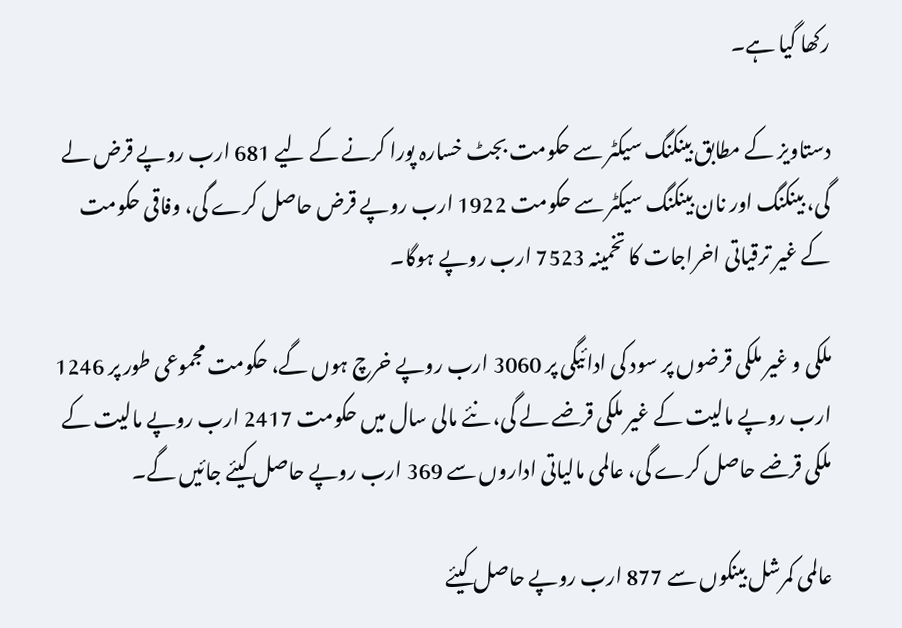رکھا گیا ہے۔

دستاویز کے مطابق بینکنگ سیکٹر سے حکومت بجٹ خسارہ پورا کرنے کے لیے 681 ارب روپے قرض لے گی، بینکنگ اور نان بینکنگ سیکٹر سے حکومت 1922 ارب روپے قرض حاصل کرے گی، وفاقی حکومت کے غیر ترقیاتی اخراجات کا تخمینہ 7523 ارب روپے ہوگا۔

ملکی و غیر ملکی قرضوں پر سود کی ادائیگی پر 3060 ارب روپے خرچ ہوں گے، حکومت مجموعی طور پر 1246 ارب روپے مالیت کے غیر ملکی قرضے لے گی، نئے مالی سال میں حکومت 2417 ارب روپے مالیت کے ملکی قرضے حاصل کرے گی، عالمی مالیاتی اداروں سے 369 ارب روپے حاصل کیئے جائیں گے۔

عالمی کمرشل بینکوں سے 877 ارب روپے حاصل کیئے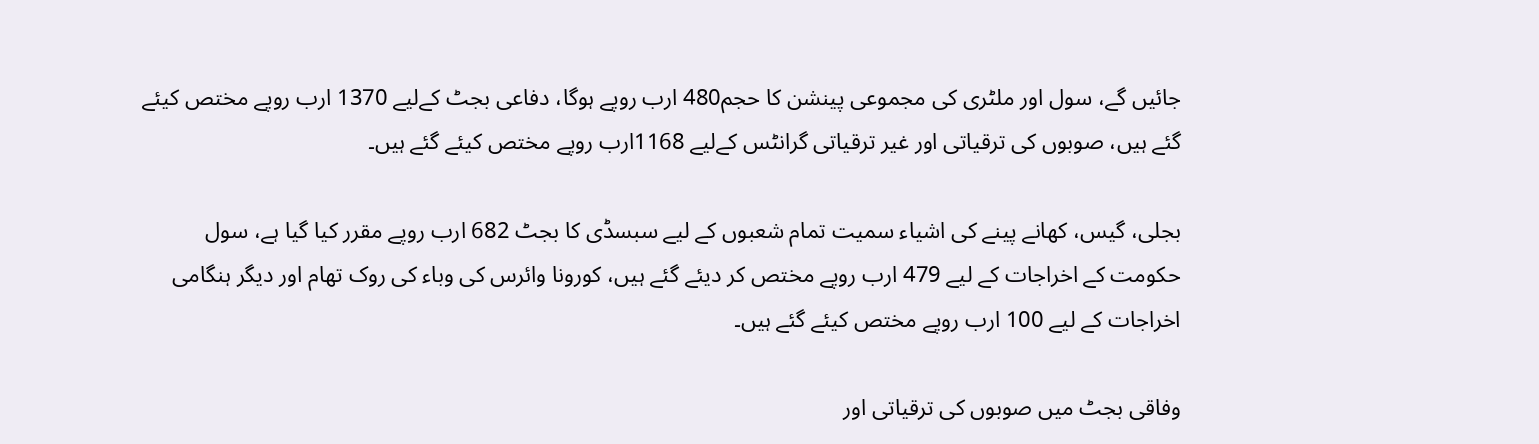جائیں گے، سول اور ملٹری کی مجموعی پینشن کا حجم480 ارب روپے ہوگا، دفاعی بجٹ کےلیے 1370 ارب روپے مختص کیئے گئے ہیں، صوبوں کی ترقیاتی اور غیر ترقیاتی گرانٹس کےلیے 1168ارب روپے مختص کیئے گئے ہیں۔

بجلی، گیس، کھانے پینے کی اشیاء سمیت تمام شعبوں کے لیے سبسڈی کا بجٹ 682 ارب روپے مقرر کیا گیا ہے، سول حکومت کے اخراجات کے لیے 479 ارب روپے مختص کر دیئے گئے ہیں، کورونا وائرس کی وباء کی روک تھام اور دیگر ہنگامی اخراجات کے لیے 100 ارب روپے مختص کیئے گئے ہیں۔

وفاقی بجٹ میں صوبوں کی ترقیاتی اور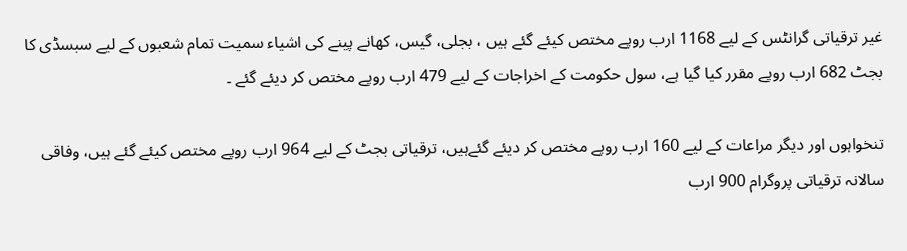غیر ترقیاتی گرانٹس کے لیے 1168 ارب روپے مختص کیئے گئے ہیں ، بجلی، گیس، کھانے پینے کی اشیاء سمیت تمام شعبوں کے لیے سبسڈی کا بجٹ 682 ارب روپے مقرر کیا گیا ہے، سول حکومت کے اخراجات کے لیے 479 ارب روپے مختص کر دیئے گئے ۔

تنخواہوں اور دیگر مراعات کے لیے 160 ارب روپے مختص کر دیئے گئےہیں، ترقیاتی بجٹ کے لیے 964 ارب روپے مختص کیئے گئے ہیں، وفاقی سالانہ ترقیاتی پروگرام 900 ارب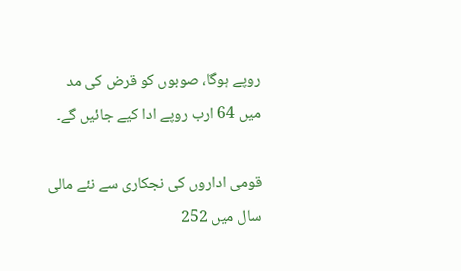روپے ہوگا، صوبوں کو قرض کی مد میں 64 ارب روپے ادا کیے جائیں گے۔

قومی اداروں کی نجکاری سے نئے مالی سال میں 252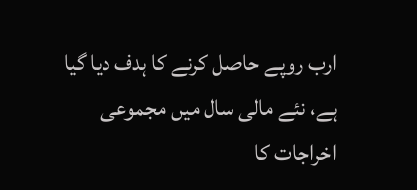ارب روپے حاصل کرنے کا ہدف دیا گیا ہے، نئے مالی سال میں مجموعی اخراجات کا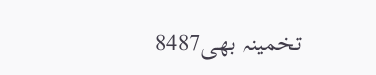تخمینہ بھی8487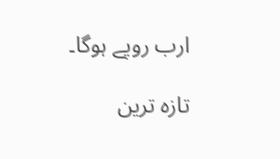ارب روپے ہوگا۔

تازہ ترین